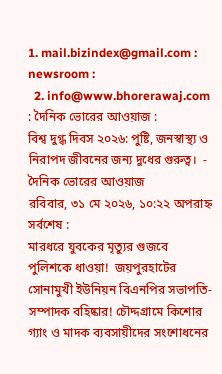1. mail.bizindex@gmail.com : newsroom :
  2. info@www.bhorerawaj.com : দৈনিক ভোরের আওয়াজ :
বিশ্ব দুগ্ধ দিবস ২০২৬: পুষ্টি, জনস্বাস্থ্য ও নিরাপদ জীবনের জন্য দুধের গুরুত্ব।  - দৈনিক ভোরের আওয়াজ
রবিবার, ৩১ মে ২০২৬, ১০:২২ অপরাহ্ন
সর্বশেষ :
মারধরে যুবকের মৃত্যুর গুজবে পুলিশকে ধাওয়া!  জয়পুরহাটের সোনামুখী ইউনিয়ন বিএনপির সভাপতি-সম্পাদক বহিষ্কার! চৌদ্দগ্রামে কিশোর গ্যাং ও মাদক ব্যবসায়ীদের সংশোধনের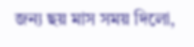জন্য ছয় মাস সময় দিলো,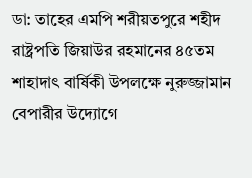ডা: তাহের এমপি শরীয়তপুরে শহীদ রাষ্ট্রপতি জিয়াউর রহমানের ৪৫তম শাহাদাৎ বার্ষিকী উপলক্ষে নুরুজ্জামান বেপারীর উদ্যোগে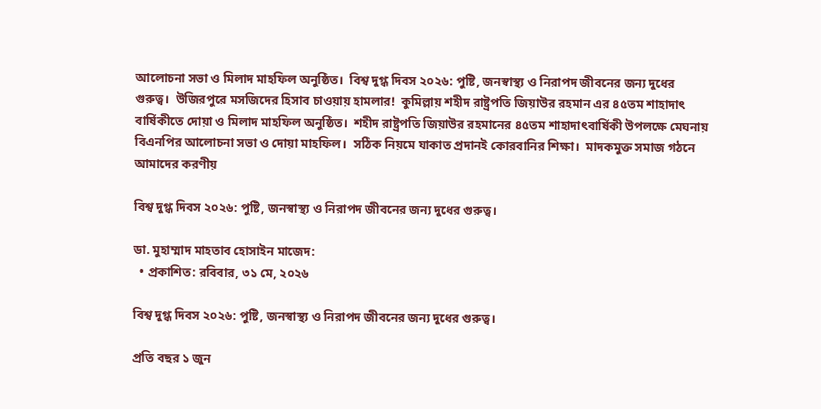আলোচনা সভা ও মিলাদ মাহফিল অনুষ্ঠিত।  বিশ্ব দুগ্ধ দিবস ২০২৬: পুষ্টি, জনস্বাস্থ্য ও নিরাপদ জীবনের জন্য দুধের গুরুত্ব।  উজিরপুরে মসজিদের হিসাব চাওয়ায় হামলার!  কুমিল্লায় শহীদ রাষ্ট্রপতি জিয়াউর রহমান এর ৪৫তম শাহাদাৎ বার্ষিকীতে দোয়া ও মিলাদ মাহফিল অনুষ্ঠিত।  শহীদ রাষ্ট্রপতি জিয়াউর রহমানের ৪৫তম শাহাদাৎবার্ষিকী উপলক্ষে মেঘনায় বিএনপির আলোচনা সভা ও দোয়া মাহফিল।  সঠিক নিয়মে যাকাত প্রদানই কোরবানির শিক্ষা।  মাদকমুক্ত সমাজ গঠনে আমাদের করণীয়

বিশ্ব দুগ্ধ দিবস ২০২৬: পুষ্টি, জনস্বাস্থ্য ও নিরাপদ জীবনের জন্য দুধের গুরুত্ব।

ডা. মুহাম্মাদ মাহতাব হোসাইন মাজেদ:
  • প্রকাশিত: রবিবার, ৩১ মে, ২০২৬

বিশ্ব দুগ্ধ দিবস ২০২৬: পুষ্টি, জনস্বাস্থ্য ও নিরাপদ জীবনের জন্য দুধের গুরুত্ব।

প্রতি বছর ১ জুন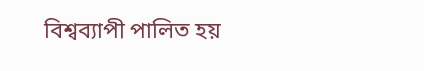বিশ্বব্যাপী পালিত হয়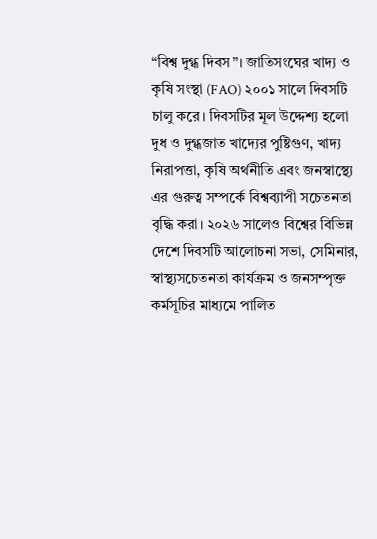“বিশ্ব দুগ্ধ দিবস”। জাতিসংঘের খাদ্য ও কৃষি সংস্থা (FAO) ২০০১ সালে দিবসটি চালু করে। দিবসটির মূল উদ্দেশ্য হলো দুধ ও দুগ্ধজাত খাদ্যের পুষ্টিগুণ, খাদ্য নিরাপত্তা, কৃষি অর্থনীতি এবং জনস্বাস্থ্যে এর গুরুত্ব সম্পর্কে বিশ্বব্যাপী সচেতনতা বৃদ্ধি করা। ২০২৬ সালেও বিশ্বের বিভিন্ন দেশে দিবসটি আলোচনা সভা, সেমিনার, স্বাস্থ্যসচেতনতা কার্যক্রম ও জনসম্পৃক্ত কর্মসূচির মাধ্যমে পালিত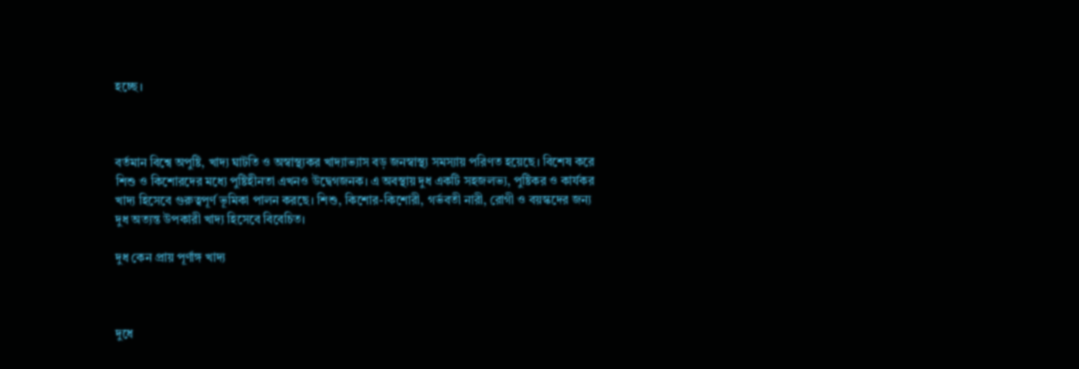হচ্ছে।



বর্তমান বিশ্বে অপুষ্টি, খাদ্য ঘাটতি ও অস্বাস্থ্যকর খাদ্যাভ্যাস বড় জনস্বাস্থ্য সমস্যায় পরিণত হয়েছে। বিশেষ করে শিশু ও কিশোরদের মধ্যে পুষ্টিহীনতা এখনও উদ্বেগজনক। এ অবস্থায় দুধ একটি সহজলভ্য, পুষ্টিকর ও কার্যকর খাদ্য হিসেবে গুরুত্বপূর্ণ ভূমিকা পালন করছে। শিশু, কিশোর-কিশোরী, গর্ভবতী নারী, রোগী ও বয়স্কদের জন্য দুধ অত্যন্ত উপকারী খাদ্য হিসেবে বিবেচিত।

দুধ কেন প্রায় পূর্ণাঙ্গ খাদ্য



দুধে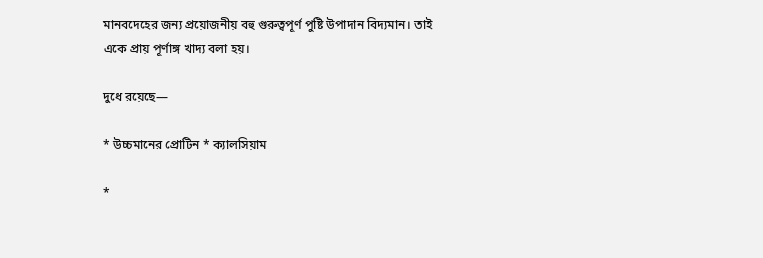মানবদেহের জন্য প্রয়োজনীয় বহু গুরুত্বপূর্ণ পুষ্টি উপাদান বিদ্যমান। তাই একে প্রায় পূর্ণাঙ্গ খাদ্য বলা হয়।

দুধে রয়েছে—

* উচ্চমানের প্রোটিন * ক্যালসিয়াম

*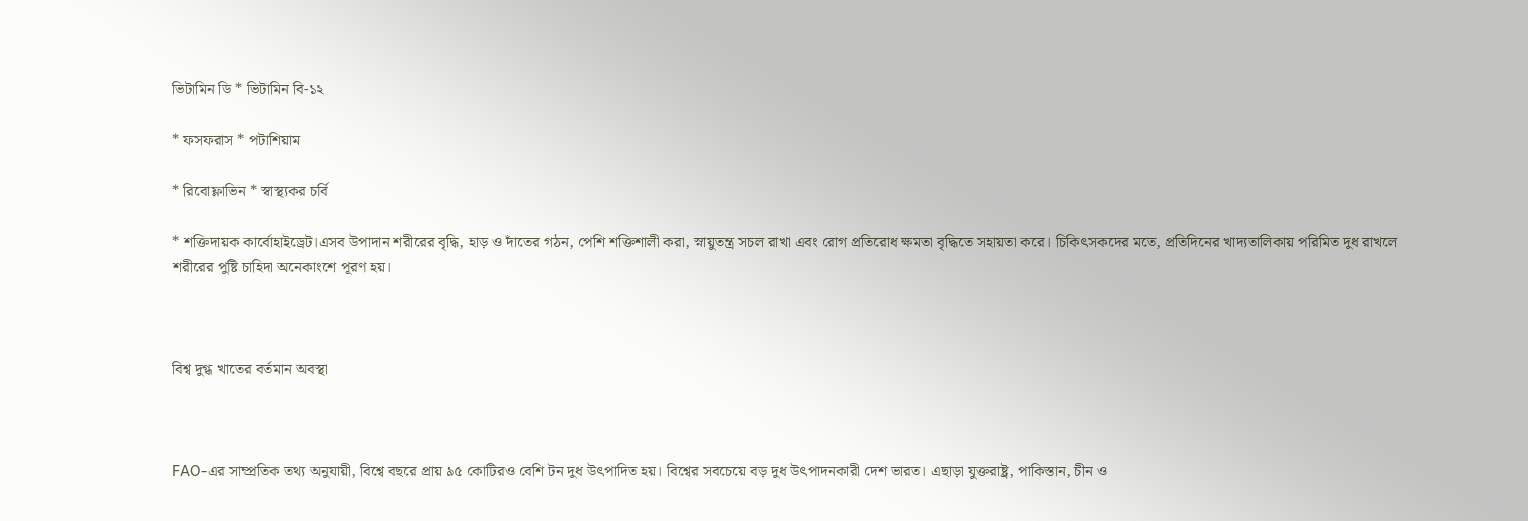ভিটামিন ডি * ভিটামিন বি-১২

* ফসফরাস * পটাশিয়াম

* রিবোফ্লাভিন * স্বাস্থ্যকর চর্বি

* শক্তিদায়ক কার্বোহাইড্রেট।এসব উপাদান শরীরের বৃদ্ধি, হাড় ও দাঁতের গঠন, পেশি শক্তিশালী করা, স্নায়ুতন্ত্র সচল রাখা এবং রোগ প্রতিরোধ ক্ষমতা বৃদ্ধিতে সহায়তা করে। চিকিৎসকদের মতে, প্রতিদিনের খাদ্যতালিকায় পরিমিত দুধ রাখলে শরীরের পুষ্টি চাহিদা অনেকাংশে পূরণ হয়।



বিশ্ব দুগ্ধ খাতের বর্তমান অবস্থা



FAO-এর সাম্প্রতিক তথ্য অনুযায়ী, বিশ্বে বছরে প্রায় ৯৫ কোটিরও বেশি টন দুধ উৎপাদিত হয়। বিশ্বের সবচেয়ে বড় দুধ উৎপাদনকারী দেশ ভারত। এছাড়া যুক্তরাষ্ট্র, পাকিস্তান, চীন ও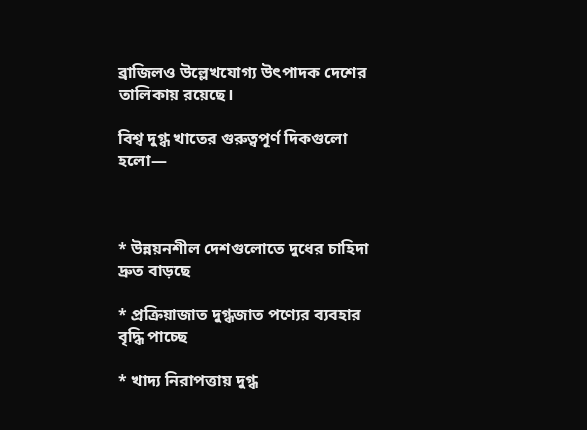ব্রাজিলও উল্লেখযোগ্য উৎপাদক দেশের তালিকায় রয়েছে।

বিশ্ব দুগ্ধ খাতের গুরুত্বপূর্ণ দিকগুলো হলো—



* উন্নয়নশীল দেশগুলোতে দুধের চাহিদা দ্রুত বাড়ছে

* প্রক্রিয়াজাত দুগ্ধজাত পণ্যের ব্যবহার বৃদ্ধি পাচ্ছে

* খাদ্য নিরাপত্তায় দুগ্ধ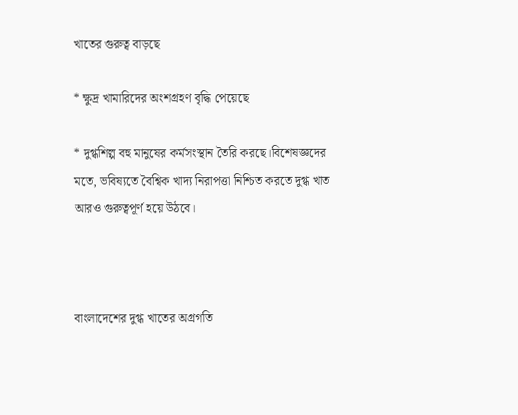খাতের গুরুত্ব বাড়ছে

* ক্ষুদ্র খামারিদের অংশগ্রহণ বৃদ্ধি পেয়েছে

* দুগ্ধশিল্প বহু মানুষের কর্মসংস্থান তৈরি করছে।বিশেষজ্ঞদের মতে, ভবিষ্যতে বৈশ্বিক খাদ্য নিরাপত্তা নিশ্চিত করতে দুগ্ধ খাত আরও গুরুত্বপূর্ণ হয়ে উঠবে।



বাংলাদেশের দুগ্ধ খাতের অগ্রগতি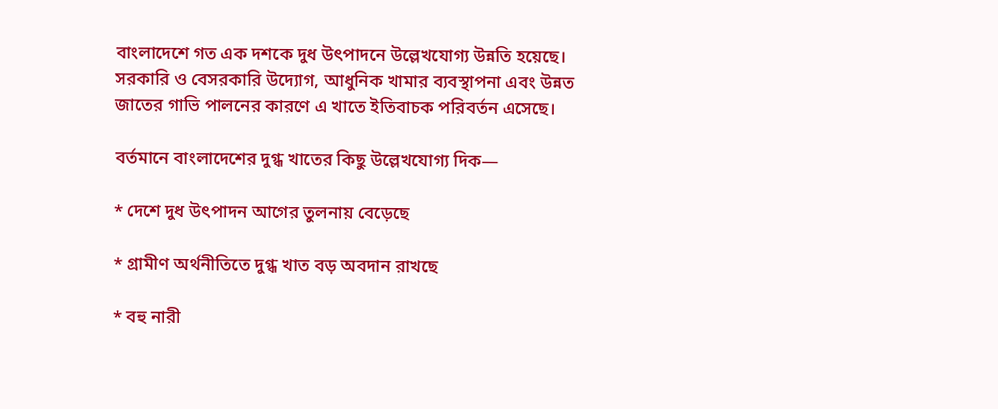বাংলাদেশে গত এক দশকে দুধ উৎপাদনে উল্লেখযোগ্য উন্নতি হয়েছে। সরকারি ও বেসরকারি উদ্যোগ, আধুনিক খামার ব্যবস্থাপনা এবং উন্নত জাতের গাভি পালনের কারণে এ খাতে ইতিবাচক পরিবর্তন এসেছে।

বর্তমানে বাংলাদেশের দুগ্ধ খাতের কিছু উল্লেখযোগ্য দিক—

* দেশে দুধ উৎপাদন আগের তুলনায় বেড়েছে

* গ্রামীণ অর্থনীতিতে দুগ্ধ খাত বড় অবদান রাখছে

* বহু নারী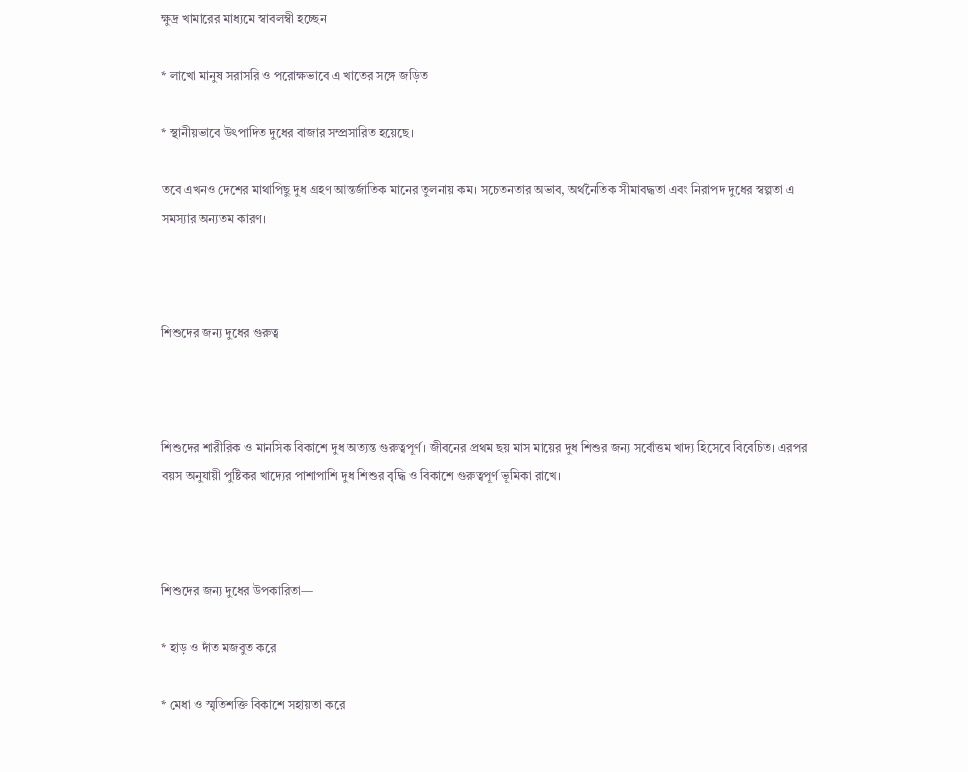ক্ষুদ্র খামারের মাধ্যমে স্বাবলম্বী হচ্ছেন

* লাখো মানুষ সরাসরি ও পরোক্ষভাবে এ খাতের সঙ্গে জড়িত

* স্থানীয়ভাবে উৎপাদিত দুধের বাজার সম্প্রসারিত হয়েছে।

তবে এখনও দেশের মাথাপিছু দুধ গ্রহণ আন্তর্জাতিক মানের তুলনায় কম। সচেতনতার অভাব, অর্থনৈতিক সীমাবদ্ধতা এবং নিরাপদ দুধের স্বল্পতা এ সমস্যার অন্যতম কারণ।



শিশুদের জন্য দুধের গুরুত্ব



শিশুদের শারীরিক ও মানসিক বিকাশে দুধ অত্যন্ত গুরুত্বপূর্ণ। জীবনের প্রথম ছয় মাস মায়ের দুধ শিশুর জন্য সর্বোত্তম খাদ্য হিসেবে বিবেচিত। এরপর বয়স অনুযায়ী পুষ্টিকর খাদ্যের পাশাপাশি দুধ শিশুর বৃদ্ধি ও বিকাশে গুরুত্বপূর্ণ ভূমিকা রাখে।



শিশুদের জন্য দুধের উপকারিতা—

* হাড় ও দাঁত মজবুত করে

* মেধা ও স্মৃতিশক্তি বিকাশে সহায়তা করে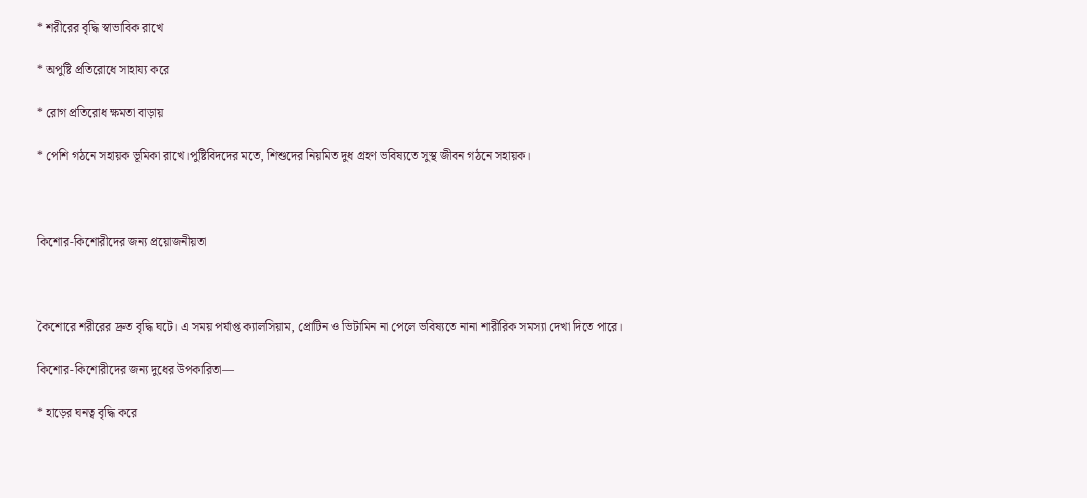* শরীরের বৃদ্ধি স্বাভাবিক রাখে

* অপুষ্টি প্রতিরোধে সাহায্য করে

* রোগ প্রতিরোধ ক্ষমতা বাড়ায়

* পেশি গঠনে সহায়ক ভূমিকা রাখে।পুষ্টিবিদদের মতে, শিশুদের নিয়মিত দুধ গ্রহণ ভবিষ্যতে সুস্থ জীবন গঠনে সহায়ক।



কিশোর-কিশোরীদের জন্য প্রয়োজনীয়তা



কৈশোরে শরীরের দ্রুত বৃদ্ধি ঘটে। এ সময় পর্যাপ্ত ক্যালসিয়াম, প্রোটিন ও ভিটামিন না পেলে ভবিষ্যতে নানা শারীরিক সমস্যা দেখা দিতে পারে।

কিশোর-কিশোরীদের জন্য দুধের উপকারিতা—

* হাড়ের ঘনত্ব বৃদ্ধি করে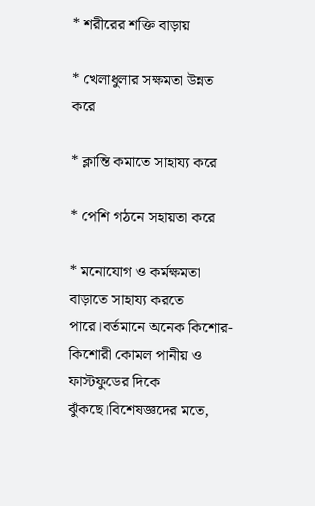* শরীরের শক্তি বাড়ায়

* খেলাধুলার সক্ষমতা উন্নত করে

* ক্লান্তি কমাতে সাহায্য করে

* পেশি গঠনে সহায়তা করে

* মনোযোগ ও কর্মক্ষমতা বাড়াতে সাহায্য করতে পারে।বর্তমানে অনেক কিশোর-কিশোরী কোমল পানীয় ও ফাস্টফুডের দিকে ঝুঁকছে।বিশেষজ্ঞদের মতে,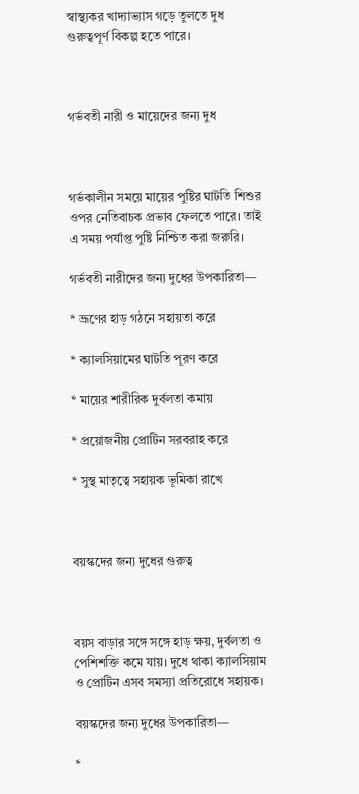স্বাস্থ্যকর খাদ্যাভ্যাস গড়ে তুলতে দুধ গুরুত্বপূর্ণ বিকল্প হতে পারে।



গর্ভবতী নারী ও মায়েদের জন্য দুধ



গর্ভকালীন সময়ে মায়ের পুষ্টির ঘাটতি শিশুর ওপর নেতিবাচক প্রভাব ফেলতে পারে। তাই এ সময় পর্যাপ্ত পুষ্টি নিশ্চিত করা জরুরি।

গর্ভবতী নারীদের জন্য দুধের উপকারিতা—

* ভ্রূণের হাড় গঠনে সহায়তা করে

* ক্যালসিয়ামের ঘাটতি পূরণ করে

* মায়ের শারীরিক দুর্বলতা কমায়

* প্রয়োজনীয় প্রোটিন সরবরাহ করে

* সুস্থ মাতৃত্বে সহায়ক ভূমিকা রাখে



বয়স্কদের জন্য দুধের গুরুত্ব



বয়স বাড়ার সঙ্গে সঙ্গে হাড় ক্ষয়, দুর্বলতা ও পেশিশক্তি কমে যায়। দুধে থাকা ক্যালসিয়াম ও প্রোটিন এসব সমস্যা প্রতিরোধে সহায়ক।

বয়স্কদের জন্য দুধের উপকারিতা—

*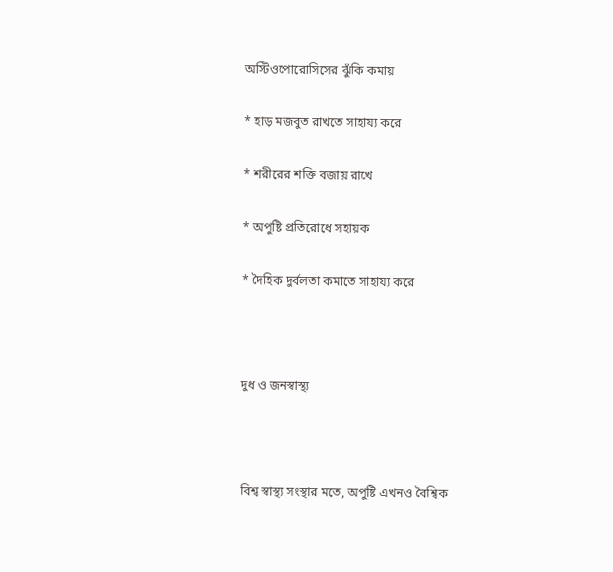অস্টিওপোরোসিসের ঝুঁকি কমায়

* হাড় মজবুত রাখতে সাহায্য করে

* শরীরের শক্তি বজায় রাখে

* অপুষ্টি প্রতিরোধে সহায়ক

* দৈহিক দুর্বলতা কমাতে সাহায্য করে



দুধ ও জনস্বাস্থ্য



বিশ্ব স্বাস্থ্য সংস্থার মতে, অপুষ্টি এখনও বৈশ্বিক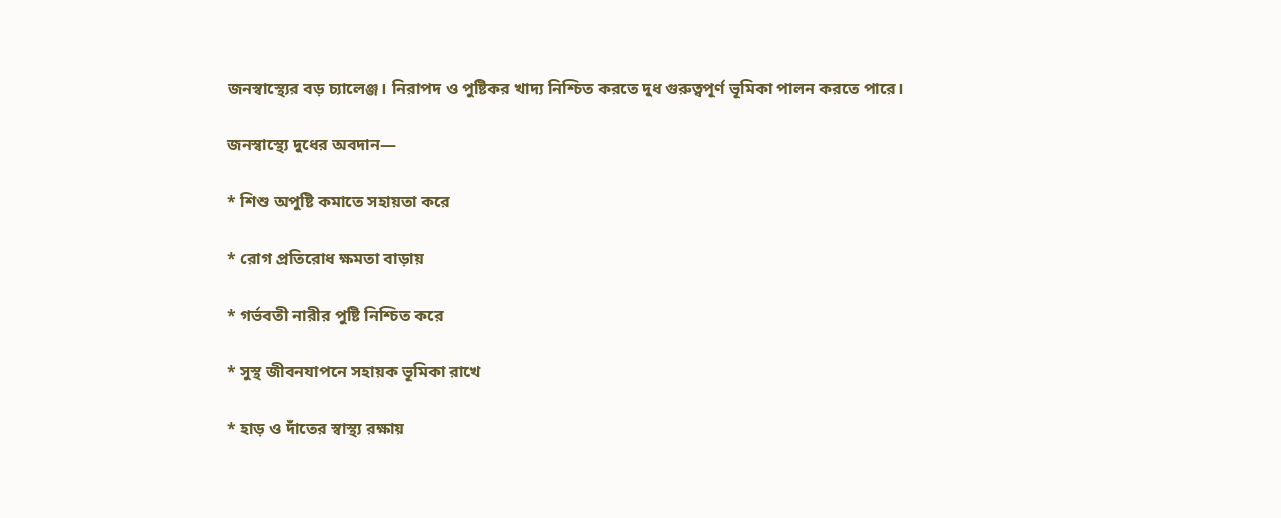জনস্বাস্থ্যের বড় চ্যালেঞ্জ। নিরাপদ ও পুষ্টিকর খাদ্য নিশ্চিত করতে দুধ গুরুত্বপূর্ণ ভূমিকা পালন করতে পারে।

জনস্বাস্থ্যে দুধের অবদান—

* শিশু অপুষ্টি কমাতে সহায়তা করে

* রোগ প্রতিরোধ ক্ষমতা বাড়ায়

* গর্ভবতী নারীর পুষ্টি নিশ্চিত করে

* সুস্থ জীবনযাপনে সহায়ক ভূমিকা রাখে

* হাড় ও দাঁতের স্বাস্থ্য রক্ষায়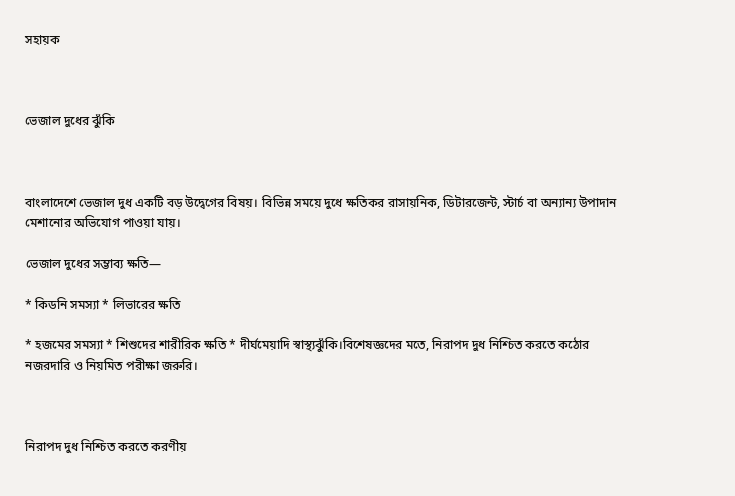সহায়ক



ভেজাল দুধের ঝুঁকি



বাংলাদেশে ভেজাল দুধ একটি বড় উদ্বেগের বিষয়। বিভিন্ন সময়ে দুধে ক্ষতিকর রাসায়নিক, ডিটারজেন্ট, স্টার্চ বা অন্যান্য উপাদান মেশানোর অভিযোগ পাওয়া যায়।

ভেজাল দুধের সম্ভাব্য ক্ষতি—

* কিডনি সমস্যা * লিভারের ক্ষতি

* হজমের সমস্যা * শিশুদের শারীরিক ক্ষতি * দীর্ঘমেয়াদি স্বাস্থ্যঝুঁকি।বিশেষজ্ঞদের মতে, নিরাপদ দুধ নিশ্চিত করতে কঠোর নজরদারি ও নিয়মিত পরীক্ষা জরুরি।



নিরাপদ দুধ নিশ্চিত করতে করণীয়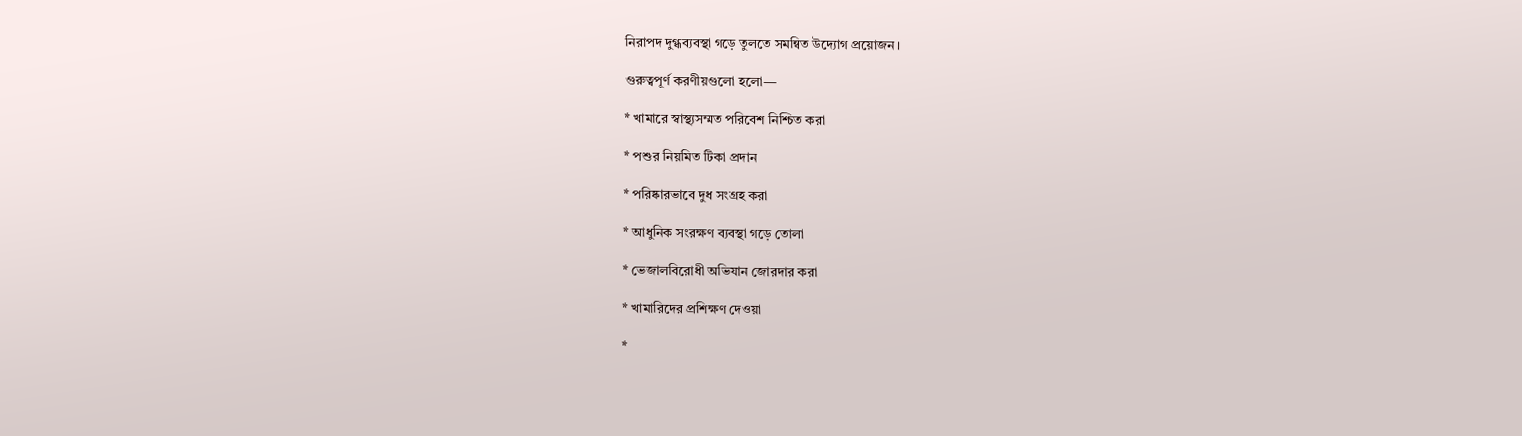নিরাপদ দুগ্ধব্যবস্থা গড়ে তুলতে সমন্বিত উদ্যোগ প্রয়োজন।

গুরুত্বপূর্ণ করণীয়গুলো হলো—

* খামারে স্বাস্থ্যসম্মত পরিবেশ নিশ্চিত করা

* পশুর নিয়মিত টিকা প্রদান

* পরিষ্কারভাবে দুধ সংগ্রহ করা

* আধুনিক সংরক্ষণ ব্যবস্থা গড়ে তোলা

* ভেজালবিরোধী অভিযান জোরদার করা

* খামারিদের প্রশিক্ষণ দেওয়া

*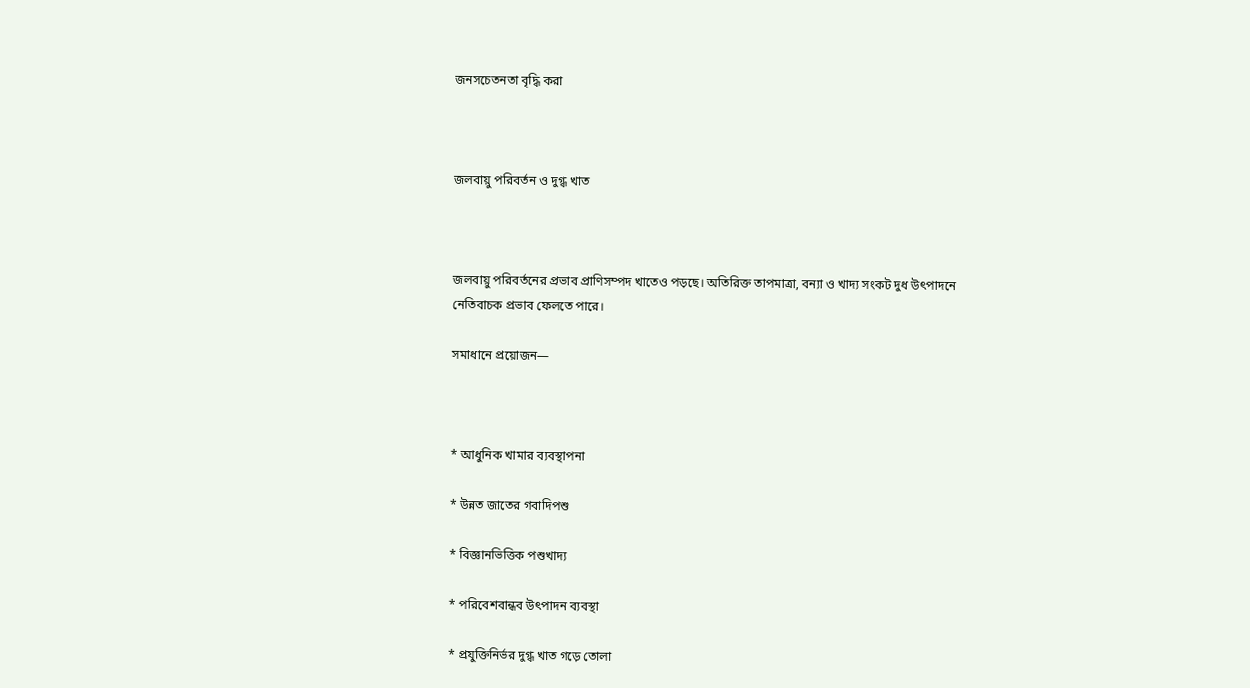জনসচেতনতা বৃদ্ধি করা



জলবায়ু পরিবর্তন ও দুগ্ধ খাত



জলবায়ু পরিবর্তনের প্রভাব প্রাণিসম্পদ খাতেও পড়ছে। অতিরিক্ত তাপমাত্রা, বন্যা ও খাদ্য সংকট দুধ উৎপাদনে নেতিবাচক প্রভাব ফেলতে পারে।

সমাধানে প্রয়োজন—



* আধুনিক খামার ব্যবস্থাপনা

* উন্নত জাতের গবাদিপশু

* বিজ্ঞানভিত্তিক পশুখাদ্য

* পরিবেশবান্ধব উৎপাদন ব্যবস্থা

* প্রযুক্তিনির্ভর দুগ্ধ খাত গড়ে তোলা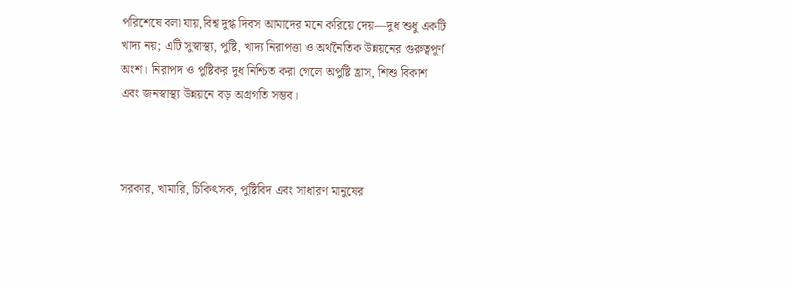পরিশেষে বলা যায়,বিশ্ব দুগ্ধ দিবস আমাদের মনে করিয়ে দেয়—দুধ শুধু একটি খাদ্য নয়; এটি সুস্বাস্থ্য, পুষ্টি, খাদ্য নিরাপত্তা ও অর্থনৈতিক উন্নয়নের গুরুত্বপূর্ণ অংশ। নিরাপদ ও পুষ্টিকর দুধ নিশ্চিত করা গেলে অপুষ্টি হ্রাস, শিশু বিকাশ এবং জনস্বাস্থ্য উন্নয়নে বড় অগ্রগতি সম্ভব।



সরকার, খামারি, চিকিৎসক, পুষ্টিবিদ এবং সাধারণ মানুষের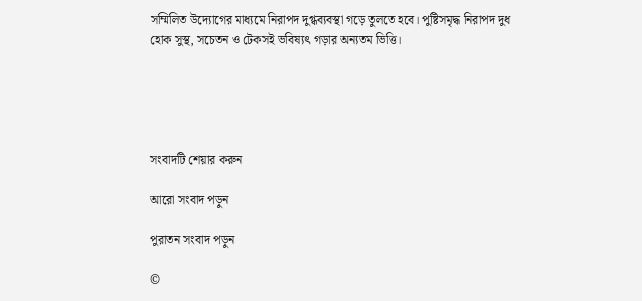সম্মিলিত উদ্যোগের মাধ্যমে নিরাপদ দুগ্ধব্যবস্থা গড়ে তুলতে হবে। পুষ্টিসমৃদ্ধ নিরাপদ দুধ হোক সুস্থ, সচেতন ও টেকসই ভবিষ্যৎ গড়ার অন্যতম ভিত্তি।





সংবাদটি শেয়ার করুন

আরো সংবাদ পড়ুন

পুরাতন সংবাদ পড়ুন

©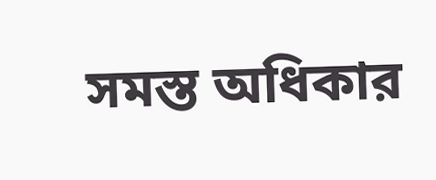সমস্ত অধিকার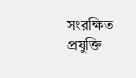সংরক্ষিত
প্রযুক্তি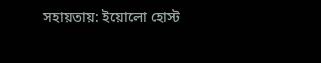সহায়তায়: ইয়োলো হোস্ট